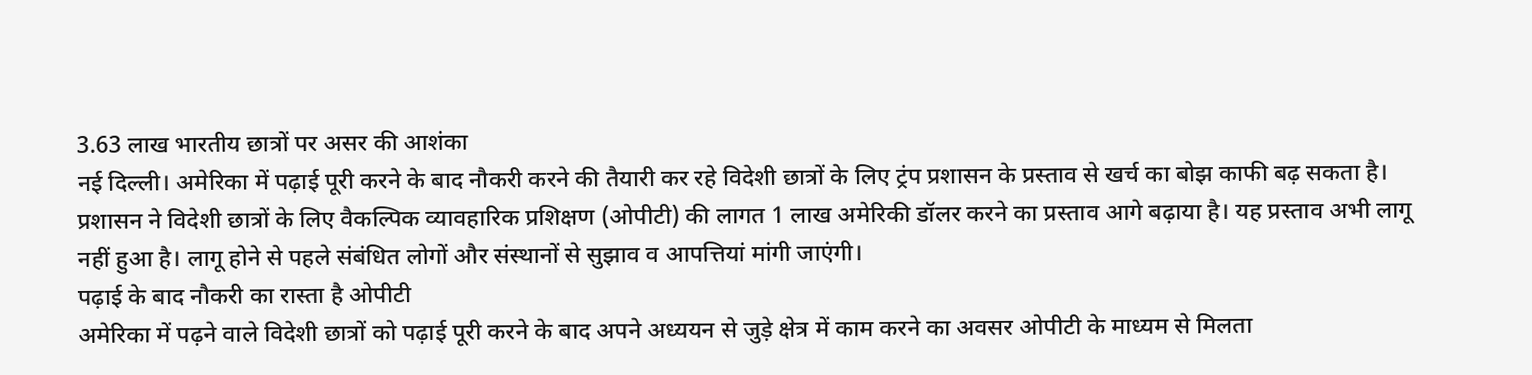3.63 लाख भारतीय छात्रों पर असर की आशंका
नई दिल्ली। अमेरिका में पढ़ाई पूरी करने के बाद नौकरी करने की तैयारी कर रहे विदेशी छात्रों के लिए ट्रंप प्रशासन के प्रस्ताव से खर्च का बोझ काफी बढ़ सकता है। प्रशासन ने विदेशी छात्रों के लिए वैकल्पिक व्यावहारिक प्रशिक्षण (ओपीटी) की लागत 1 लाख अमेरिकी डॉलर करने का प्रस्ताव आगे बढ़ाया है। यह प्रस्ताव अभी लागू नहीं हुआ है। लागू होने से पहले संबंधित लोगों और संस्थानों से सुझाव व आपत्तियां मांगी जाएंगी।
पढ़ाई के बाद नौकरी का रास्ता है ओपीटी
अमेरिका में पढ़ने वाले विदेशी छात्रों को पढ़ाई पूरी करने के बाद अपने अध्ययन से जुड़े क्षेत्र में काम करने का अवसर ओपीटी के माध्यम से मिलता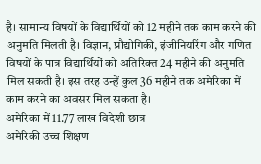है। सामान्य विषयों के विद्यार्थियों को 12 महीने तक काम करने की अनुमति मिलती है। विज्ञान, प्रौद्योगिकी, इंजीनियरिंग और गणित विषयों के पात्र विद्यार्थियों को अतिरिक्त 24 महीने की अनुमति मिल सकती है। इस तरह उन्हें कुल 36 महीने तक अमेरिका में काम करने का अवसर मिल सकता है।
अमेरिका में 11.77 लाख विदेशी छात्र
अमेरिकी उच्च शिक्षण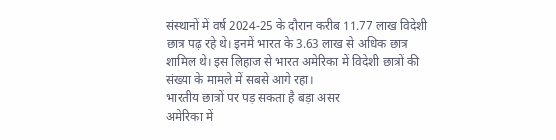संस्थानों में वर्ष 2024-25 के दौरान करीब 11.77 लाख विदेशी छात्र पढ़ रहे थे। इनमें भारत के 3.63 लाख से अधिक छात्र शामिल थे। इस लिहाज से भारत अमेरिका में विदेशी छात्रों की संख्या के मामले में सबसे आगे रहा।
भारतीय छात्रों पर पड़ सकता है बड़ा असर
अमेरिका में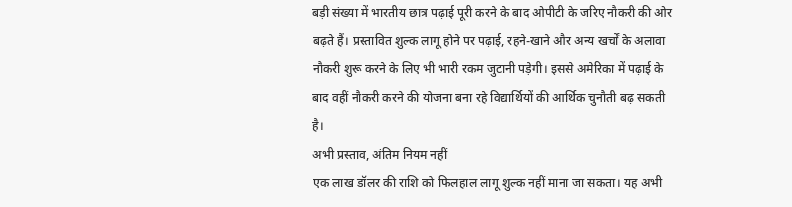बड़ी संख्या में भारतीय छात्र पढ़ाई पूरी करने के बाद ओपीटी के जरिए नौकरी की ओर बढ़ते हैं। प्रस्तावित शुल्क लागू होने पर पढ़ाई, रहने-खाने और अन्य खर्चों के अलावा नौकरी शुरू करने के लिए भी भारी रकम जुटानी पड़ेगी। इससे अमेरिका में पढ़ाई के बाद वहीं नौकरी करने की योजना बना रहे विद्यार्थियों की आर्थिक चुनौती बढ़ सकती है।
अभी प्रस्ताव, अंतिम नियम नहीं
एक लाख डॉलर की राशि को फिलहाल लागू शुल्क नहीं माना जा सकता। यह अभी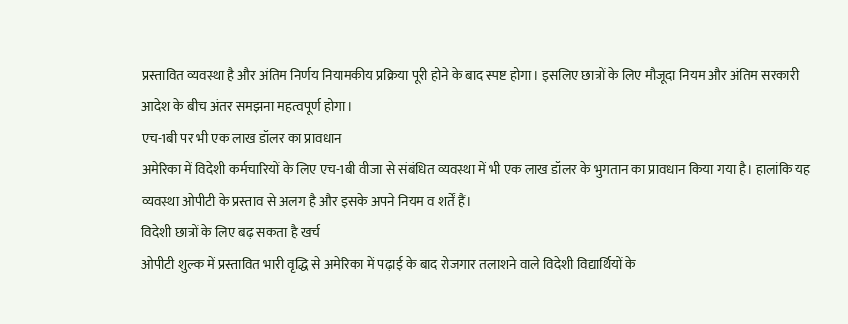प्रस्तावित व्यवस्था है और अंतिम निर्णय नियामकीय प्रक्रिया पूरी होने के बाद स्पष्ट होगा। इसलिए छात्रों के लिए मौजूदा नियम और अंतिम सरकारी आदेश के बीच अंतर समझना महत्वपूर्ण होगा।
एच-1बी पर भी एक लाख डॉलर का प्रावधान
अमेरिका में विदेशी कर्मचारियों के लिए एच-1बी वीजा से संबंधित व्यवस्था में भी एक लाख डॉलर के भुगतान का प्रावधान किया गया है। हालांकि यह व्यवस्था ओपीटी के प्रस्ताव से अलग है और इसके अपने नियम व शर्तें हैं।
विदेशी छात्रों के लिए बढ़ सकता है खर्च
ओपीटी शुल्क में प्रस्तावित भारी वृद्धि से अमेरिका में पढ़ाई के बाद रोजगार तलाशने वाले विदेशी विद्यार्थियों के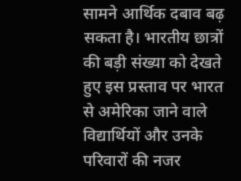सामने आर्थिक दबाव बढ़ सकता है। भारतीय छात्रों की बड़ी संख्या को देखते हुए इस प्रस्ताव पर भारत से अमेरिका जाने वाले विद्यार्थियों और उनके परिवारों की नजर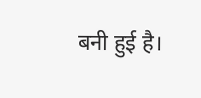बनी हुई है।